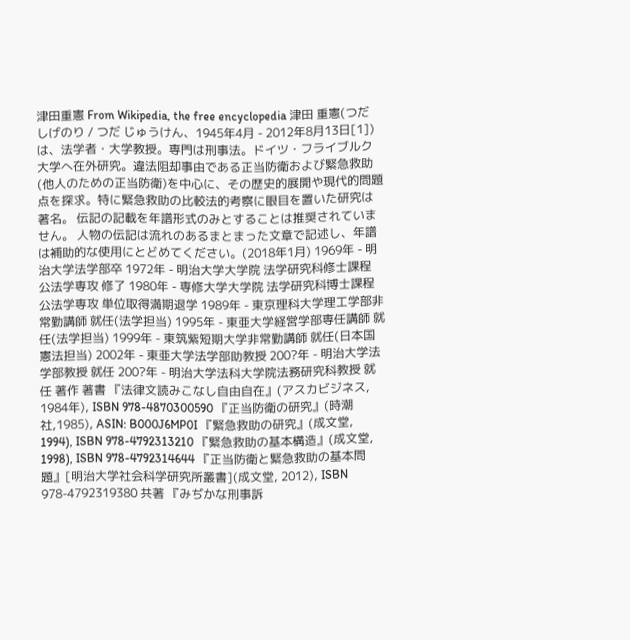津田重憲 From Wikipedia, the free encyclopedia 津田 重憲(つだ しげのり / つだ じゅうけん、1945年4月 - 2012年8月13日[1])は、法学者・大学教授。専門は刑事法。ドイツ・フライブルク大学へ在外研究。違法阻却事由である正当防衛および緊急救助(他人のための正当防衛)を中心に、その歴史的展開や現代的問題点を探求。特に緊急救助の比較法的考察に眼目を置いた研究は著名。 伝記の記載を年譜形式のみとすることは推奨されていません。 人物の伝記は流れのあるまとまった文章で記述し、年譜は補助的な使用にとどめてください。(2018年1月) 1969年 - 明治大学法学部卒 1972年 - 明治大学大学院 法学研究科修士課程 公法学専攻 修了 1980年 - 専修大学大学院 法学研究科博士課程 公法学専攻 単位取得満期退学 1989年 - 東京理科大学理工学部非常勤講師 就任(法学担当) 1995年 - 東亜大学経営学部専任講師 就任(法学担当) 1999年 - 東筑紫短期大学非常勤講師 就任(日本国憲法担当) 2002年 - 東亜大学法学部助教授 200?年 - 明治大学法学部教授 就任 200?年 - 明治大学法科大学院法務研究科教授 就任 著作 著書 『法律文読みこなし自由自在』(アスカビジネス, 1984年), ISBN 978-4870300590 『正当防衛の研究』(時潮社,1985), ASIN: B000J6MP0I 『緊急救助の研究』(成文堂, 1994), ISBN 978-4792313210 『緊急救助の基本構造』(成文堂, 1998), ISBN 978-4792314644 『正当防衛と緊急救助の基本問題』[明治大学社会科学研究所叢書](成文堂, 2012), ISBN 978-4792319380 共著 『みぢかな刑事訴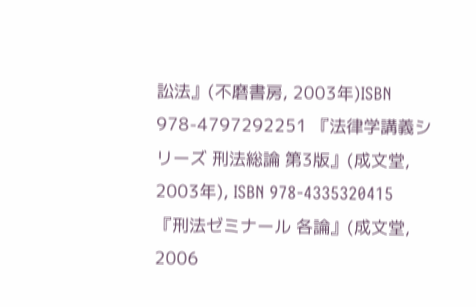訟法』(不磨書房, 2003年)ISBN 978-4797292251 『法律学講義シリーズ 刑法総論 第3版』(成文堂, 2003年), ISBN 978-4335320415 『刑法ゼミナール 各論』(成文堂, 2006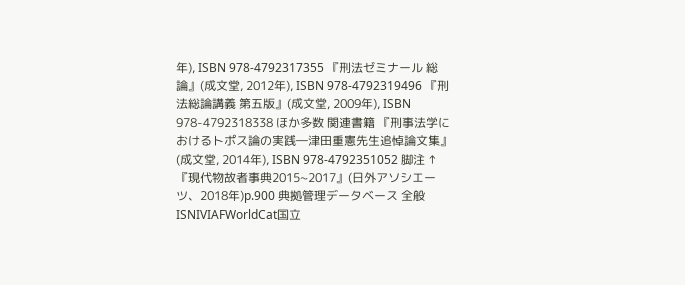年), ISBN 978-4792317355 『刑法ゼミナール 総論』(成文堂, 2012年), ISBN 978-4792319496 『刑法総論講義 第五版』(成文堂, 2009年), ISBN 978-4792318338 ほか多数 関連書籍 『刑事法学におけるトポス論の実践―津田重憲先生追悼論文集』(成文堂, 2014年), ISBN 978-4792351052 脚注 ↑ 『現代物故者事典2015~2017』(日外アソシエーツ、2018年)p.900 典拠管理データベース 全般ISNIVIAFWorldCat国立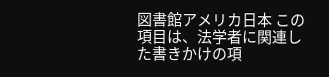図書館アメリカ日本 この項目は、法学者に関連した書きかけの項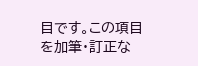目です。この項目を加筆・訂正な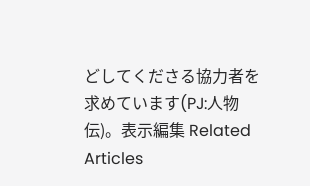どしてくださる協力者を求めています(PJ:人物伝)。表示編集 Related Articles